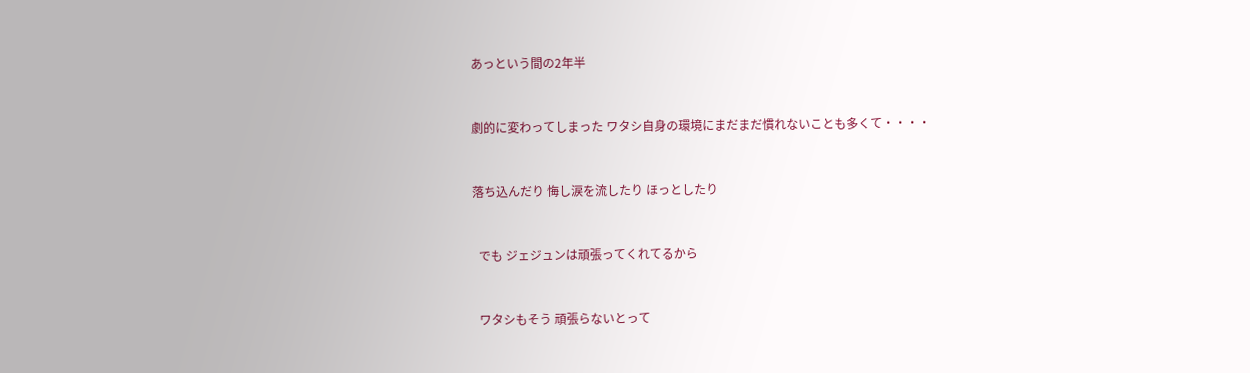あっという間の2年半



劇的に変わってしまった ワタシ自身の環境にまだまだ慣れないことも多くて・・・・



落ち込んだり 悔し涙を流したり ほっとしたり



  でも ジェジュンは頑張ってくれてるから



  ワタシもそう 頑張らないとって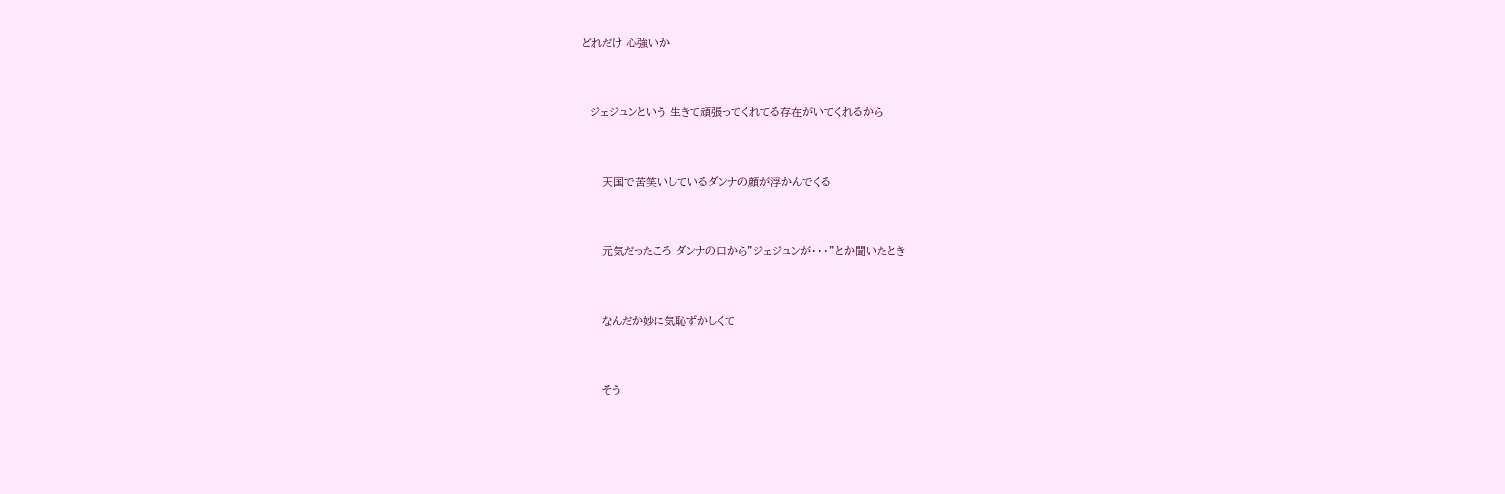どれだけ 心強いか



  ジェジュンという 生きて頑張ってくれてる存在がいてくれるから



     天国で苦笑いしているダンナの顔が浮かんでくる



     元気だったころ ダンナの口から”ジェジュンが・・・”とか聞いたとき



     なんだか妙に気恥ずかしくて



     そう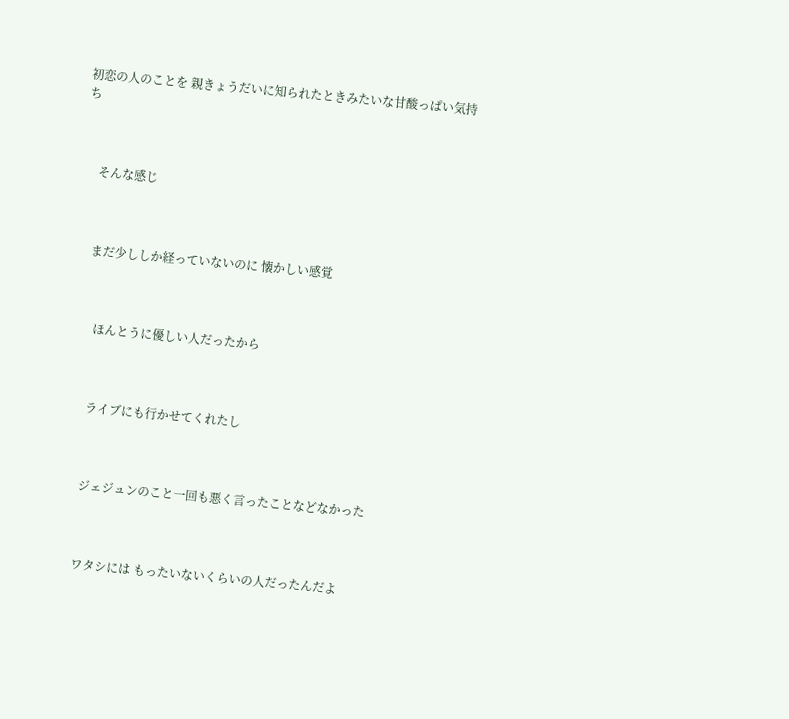初恋の人のことを 親きょうだいに知られたときみたいな甘酸っぱい気持ち



     そんな感じ



     まだ少ししか経っていないのに 懐かしい感覚



        ほんとうに優しい人だったから



        ライブにも行かせてくれたし



        ジェジュンのこと一回も悪く言ったことなどなかった



        ワタシには もったいないくらいの人だったんだよ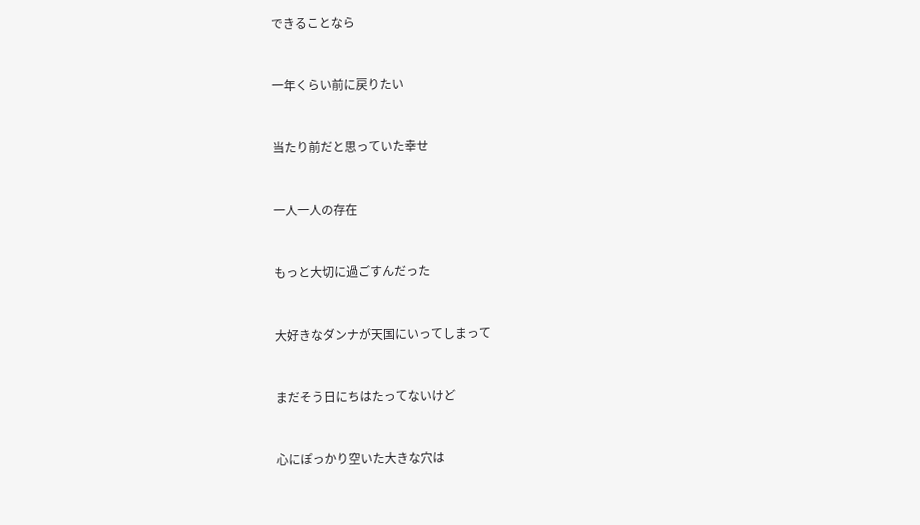できることなら


一年くらい前に戻りたい


当たり前だと思っていた幸せ


一人一人の存在


もっと大切に過ごすんだった


大好きなダンナが天国にいってしまって


まだそう日にちはたってないけど


心にぽっかり空いた大きな穴は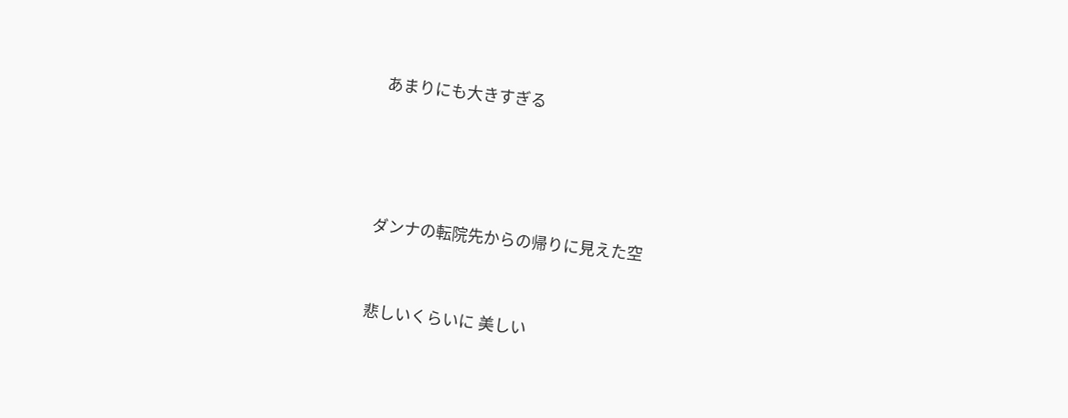あまりにも大きすぎる




ダンナの転院先からの帰りに見えた空


悲しいくらいに 美しい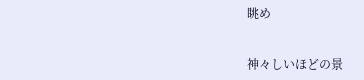眺め


神々しいほどの景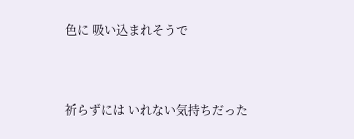色に 吸い込まれそうで


祈らずには いれない気持ちだった